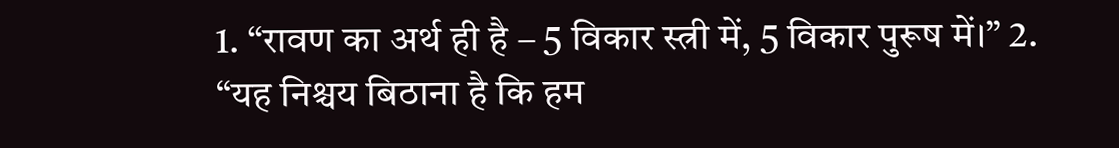1. “रावण का अर्थ ही है – 5 विकार स्त्री में, 5 विकार पुरूष में।” 2. “यह निश्चय बिठाना है कि हम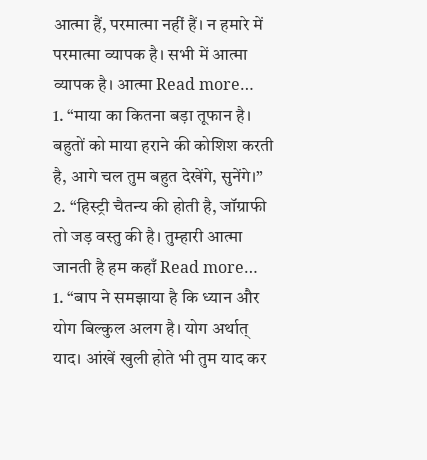आत्मा हैं, परमात्मा नहीं हैं। न हमारे में परमात्मा व्यापक है। सभी में आत्मा व्यापक है। आत्मा Read more…
1. “माया का कितना बड़ा तूफान है। बहुतों को माया हराने की कोशिश करती है, आगे चल तुम बहुत देखेंगे, सुनेंगे।” 2. “हिस्ट्री चैतन्य की होती है, जॉग्राफी तो जड़ वस्तु की है। तुम्हारी आत्मा जानती है हम कहाँ Read more…
1. “बाप ने समझाया है कि ध्यान और योग बिल्कुल अलग है। योग अर्थात् याद। आंखें खुली होते भी तुम याद कर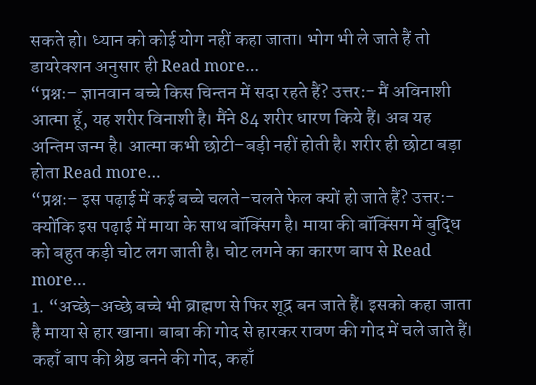सकते हो। ध्यान को कोई योग नहीं कहा जाता। भोग भी ले जाते हैं तो डायरेक्शन अनुसार ही Read more…
“प्रश्नः– ज्ञानवान बच्चे किस चिन्तन में सदा रहते हैं? उत्तर:- मैं अविनाशी आत्मा हूँ, यह शरीर विनाशी है। मैंने 84 शरीर धारण किये हैं। अब यह अन्तिम जन्म है। आत्मा कभी छोटी–बड़ी नहीं होती है। शरीर ही छोटा बड़ा होता Read more…
“प्रश्नः– इस पढ़ाई में कई बच्चे चलते–चलते फेल क्यों हो जाते हैं? उत्तर:- क्योंकि इस पढ़ाई में माया के साथ बॉक्सिंग है। माया की बॉक्सिंग में बुद्धि को बहुत कड़ी चोट लग जाती है। चोट लगने का कारण बाप से Read more…
1. “अच्छे–अच्छे बच्चे भी ब्राह्मण से फिर शूद्र बन जाते हैं। इसको कहा जाता है माया से हार खाना। बाबा की गोद से हारकर रावण की गोद में चले जाते हैं। कहाँ बाप की श्रेष्ठ बनने की गोद, कहाँ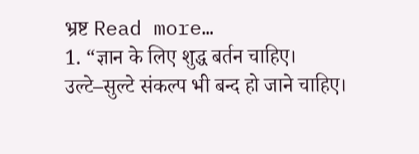भ्रष्ट Read more…
1. “ज्ञान के लिए शुद्ध बर्तन चाहिए। उल्टे–सुल्टे संकल्प भी बन्द हो जाने चाहिए।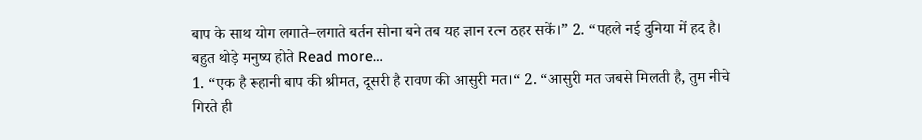बाप के साथ योग लगाते–लगाते बर्तन सोना बने तब यह ज्ञान रत्न ठहर सकें।” 2. “पहले नई दुनिया में हद है। बहुत थोड़े मनुष्य होते Read more…
1. “एक है रूहानी बाप की श्रीमत, दूसरी है रावण की आसुरी मत।“ 2. “आसुरी मत जबसे मिलती है, तुम नीचे गिरते ही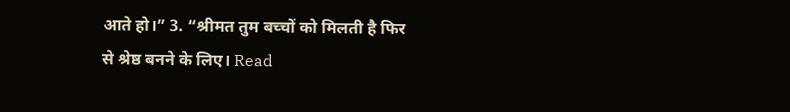आते हो।” 3. “श्रीमत तुम बच्चों को मिलती है फिर से श्रेष्ठ बनने के लिए। Read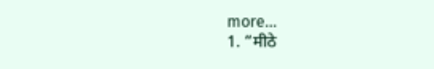more…
1. “मीठे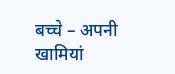बच्चे – अपनी खामियां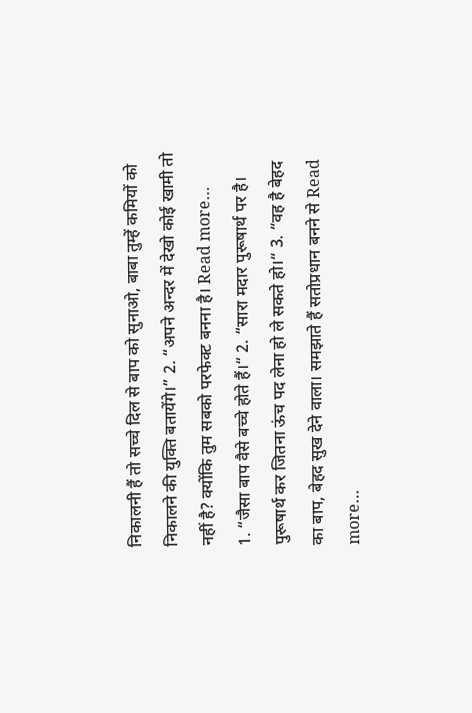निकालनी हैं तो सच्चे दिल से बाप को सुनाओ, बाबा तुम्हें कमियों को निकालने की युक्ति बतायेंगे।” 2. “अपने अन्दर में देखो कोई खामी तो नहीं है? क्योंकि तुम सबको परफेक्ट बनना है। Read more…
1. “जैसा बाप वैसे बच्चे होते हैं।“ 2. “सारा मदार पुरूषार्थ पर है। पुरूषार्थ कर जितना ऊंच पद लेना हो ले सकते हो।“ 3. “वह है बेहद का बाप, बेहद सुख देने वाला। समझाते हैं सतोप्रधान बनने से Read more…